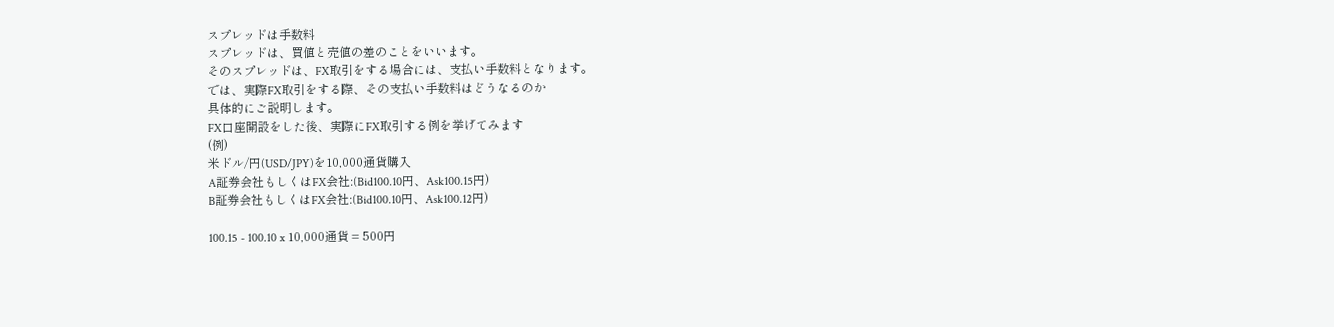スプレッドは手数料
スプレッドは、買値と売値の差のことをいいます。
そのスプレッドは、FX取引をする場合には、支払い手数料となります。
では、実際FX取引をする際、その支払い手数料はどうなるのか
具体的にご説明します。
FX口座開設をした後、実際にFX取引する例を挙げてみます
(例)
米ドル/円(USD/JPY)を10,000通貨購入
A証券会社もしくはFX会社:(Bid100.10円、Ask100.15円)
B証券会社もしくはFX会社:(Bid100.10円、Ask100.12円)

100.15 - 100.10 x 10,000通貨 = 500円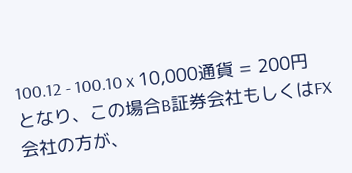100.12 - 100.10 x 10,000通貨 = 200円
となり、この場合B証券会社もしくはFX会社の方が、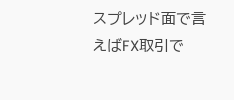スプレッド面で言えばFX取引で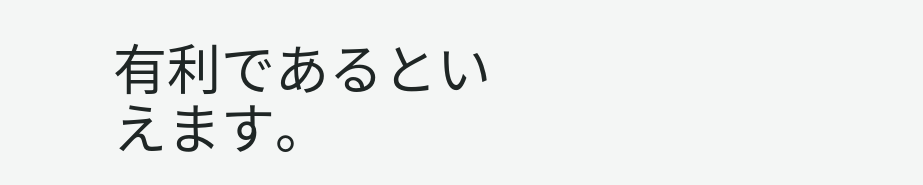有利であるといえます。